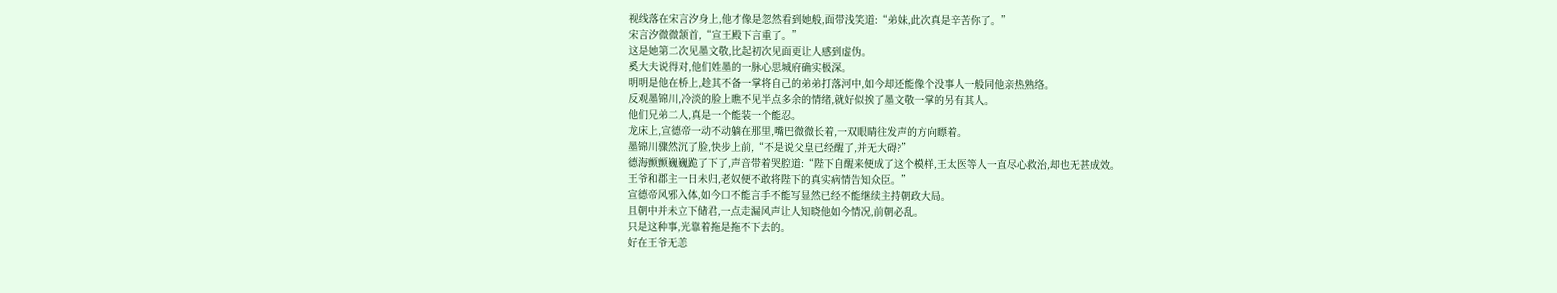视线落在宋言汐身上,他才像是忽然看到她般,面带浅笑道:“弟妹,此次真是辛苦你了。”
宋言汐微微颔首,“宣王殿下言重了。”
这是她第二次见墨文敬,比起初次见面更让人感到虚伪。
奚大夫说得对,他们姓墨的一脉心思城府确实极深。
明明是他在桥上,趁其不备一掌将自己的弟弟打落河中,如今却还能像个没事人一般同他亲热熟络。
反观墨锦川,冷淡的脸上瞧不见半点多余的情绪,就好似挨了墨文敬一掌的另有其人。
他们兄弟二人,真是一个能装一个能忍。
龙床上,宣德帝一动不动躺在那里,嘴巴微微长着,一双眼睛往发声的方向瞟着。
墨锦川骤然沉了脸,快步上前,“不是说父皇已经醒了,并无大碍?”
德海颤颤巍巍跪了下了,声音带着哭腔道:“陛下自醒来便成了这个模样,王太医等人一直尽心救治,却也无甚成效。
王爷和郡主一日未归,老奴便不敢将陛下的真实病情告知众臣。”
宣德帝风邪入体,如今口不能言手不能写显然已经不能继续主持朝政大局。
且朝中并未立下储君,一点走漏风声让人知晓他如今情况,前朝必乱。
只是这种事,光靠着拖是拖不下去的。
好在王爷无恙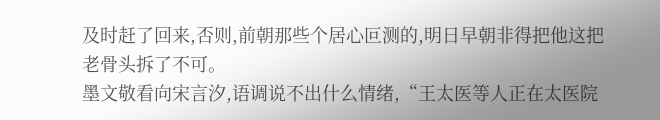及时赶了回来,否则,前朝那些个居心叵测的,明日早朝非得把他这把老骨头拆了不可。
墨文敬看向宋言汐,语调说不出什么情绪,“王太医等人正在太医院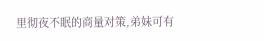里彻夜不眠的商量对策,弟妹可有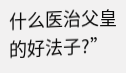什么医治父皇的好法子?”